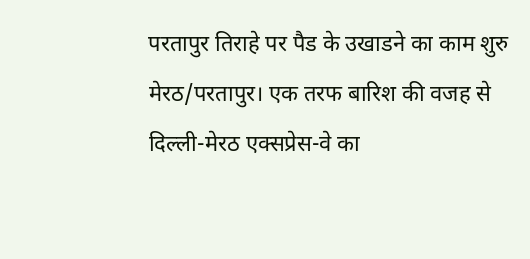परतापुर तिराहे पर पैड के उखाडने का काम शुरु
मेरठ/परतापुर। एक तरफ बारिश की वजह से दिल्ली-मेरठ एक्सप्रेस-वे का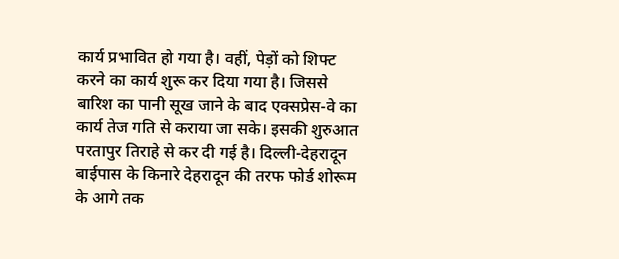कार्य प्रभावित हो गया है। वहीं, पेड़ों को शिफ्ट करने का कार्य शुरू कर दिया गया है। जिससे बारिश का पानी सूख जाने के बाद एक्सप्रेस-वे का कार्य तेज गति से कराया जा सके। इसकी शुरुआत परतापुर तिराहे से कर दी गई है। दिल्ली-देहरादून बाईपास के किनारे देहरादून की तरफ फोर्ड शोरूम के आगे तक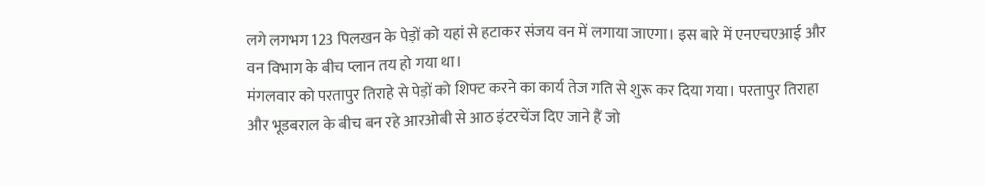लगे लगभग 123 पिलखन के पेड़ों को यहां से हटाकर संजय वन में लगाया जाएगा। इस बारे में एनएचएआई और वन विभाग के बीच प्लान तय हो गया था।
मंगलवार को परतापुर तिराहे से पेड़ों को शिफ्ट करने का कार्य तेज गति से शुरू कर दिया गया। परतापुर तिराहा और भूडबराल के बीच बन रहे आरओबी से आठ इंटरचेंज दिए जाने हैं जो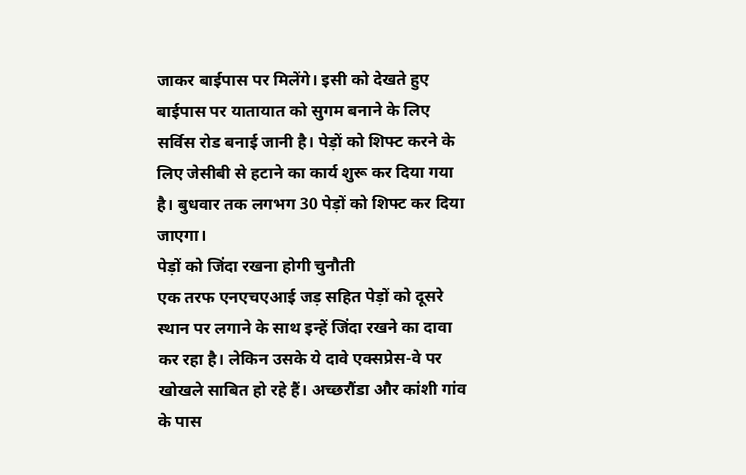जाकर बाईपास पर मिलेंगे। इसी को देखते हुए बाईपास पर यातायात को सुगम बनाने के लिए सर्विस रोड बनाई जानी है। पेड़ों को शिफ्ट करने के लिए जेसीबी से हटाने का कार्य शुरू कर दिया गया है। बुधवार तक लगभग 30 पेड़ों को शिफ्ट कर दिया जाएगा।
पेड़ों को जिंदा रखना होगी चुनौती
एक तरफ एनएचएआई जड़ सहित पेड़ों को दूसरे स्थान पर लगाने के साथ इन्हें जिंदा रखने का दावा कर रहा है। लेकिन उसके ये दावे एक्सप्रेस-वे पर खोखले साबित हो रहे हैं। अच्छरौंडा और कांशी गांव के पास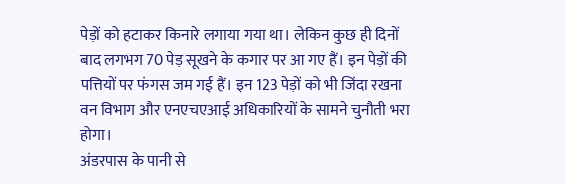पेड़ों को हटाकर किनारे लगाया गया था। लेकिन कुछ ही दिनों बाद लगभग 70 पेड़ सूखने के कगार पर आ गए हैं। इन पेड़ों की पत्तियों पर फंगस जम गई हैं। इन 123 पेड़ों को भी जिंदा रखना वन विभाग और एनएचएआई अधिकारियों के सामने चुनौती भरा होगा।
अंडरपास के पानी से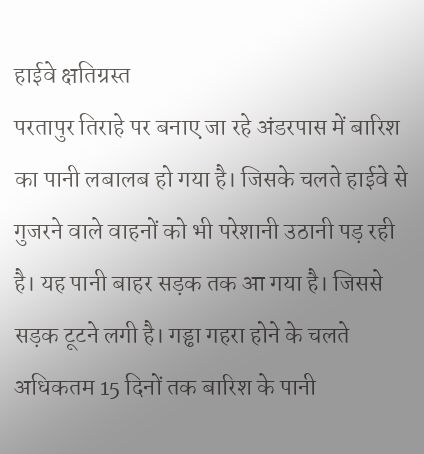हाईवे क्षतिग्रस्त
परतापुर तिराहे पर बनाए जा रहे अंडरपास में बारिश का पानी लबालब हो गया है। जिसके चलते हाईवे से गुजरने वाले वाहनों को भी परेशानी उठानी पड़ रही है। यह पानी बाहर सड़क तक आ गया है। जिससे सड़क टूटने लगी है। गड्ढा गहरा होने के चलते अधिकतम 15 दिनों तक बारिश के पानी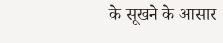के सूखने के आसार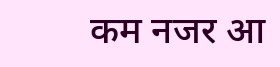कम नजर आ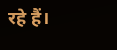रहे हैं।